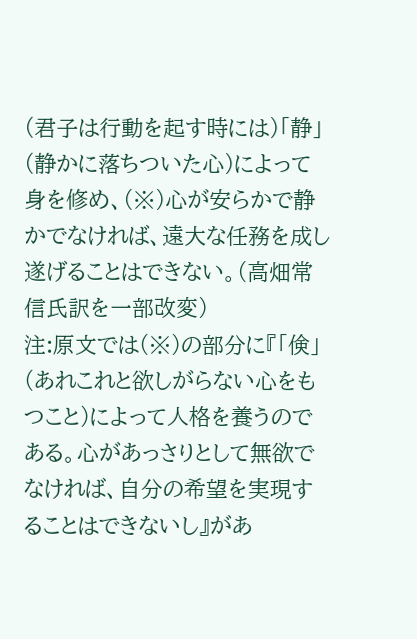(君子は行動を起す時には)「静」(静かに落ちついた心)によって身を修め、(※)心が安らかで静かでなければ、遠大な任務を成し遂げることはできない。(高畑常信氏訳を一部改変)
注:原文では(※)の部分に『「倹」(あれこれと欲しがらない心をもつこと)によって人格を養うのである。心があっさりとして無欲でなければ、自分の希望を実現することはできないし』があ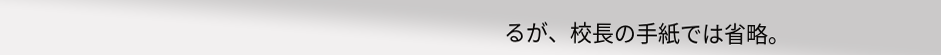るが、校長の手紙では省略。